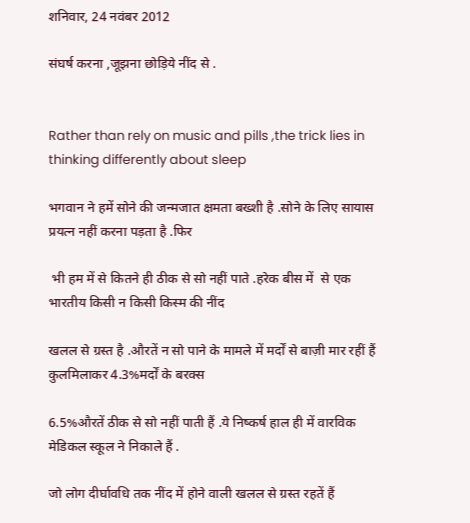शनिवार, 24 नवंबर 2012

संघर्ष करना ,जूझना छोड़िये नींद से .


Rather than rely on music and pills ,the trick lies in thinking differently about sleep

भगवान ने हमें सोने की जन्मजात क्षमता बख्शी है .सोने के लिए सायास प्रयत्न नहीं करना पड़ता है .फिर

 भी हम में से कितने ही ठीक से सो नहीं पाते .हरेक बीस में  से एक भारतीय किसी न किसी किस्म की नींद

खलल से ग्रस्त है .औरतें न सो पाने के मामले में मर्दों से बाज़ी मार रहीं हैं कुलमिलाकर 4.3%मर्दों के बरक्स

6.5%औरतें ठीक से सो नहीं पाती हैं .ये निष्कर्ष हाल ही में वारविक मेडिकल स्कूल ने निकाले हैं .

जो लोग दीर्घावधि तक नींद में होने वाली खलल से ग्रस्त रहतें हैं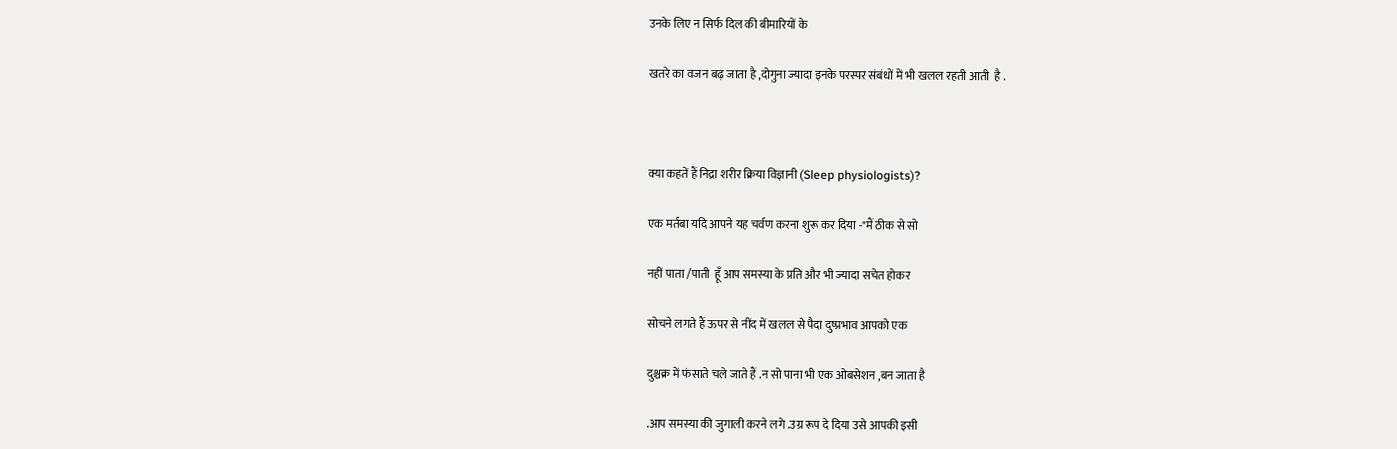उनके लिए न सिर्फ दिल की बीमारियों के

खतरे का वजन बढ़ जाता है ,दोगुना ज्यादा इनके परस्पर संबंधों में भी खलल रहती आती  है .



क्या कहतें हैं निद्रा शरीर क्रिया विज्ञानी (Sleep physiologists)?

एक मर्तबा यदि आपने यह चर्वण करना शुरू कर दिया -"मैं ठीक से सो

नहीं पाता /पाती  हूँ आप समस्या के प्रति और भी ज्यादा सचेत होकर

सोचने लगते हैं ऊपर से नींद में खलल से पैदा दुष्प्रभाव आपको एक

दुश्चक्र में फंसाते चले जाते हैं .न सो पाना भी एक ओबसेशन ,बन जाता है

.आप समस्या की जुगाली करने लगे .उग्र रूप दे दिया उसे आपकी इसी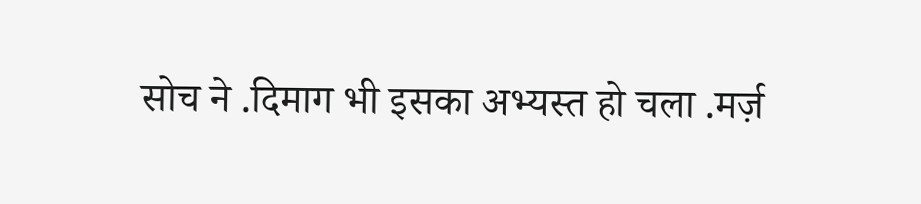सोच ने .दिमाग भी इसका अभ्यस्त हो चला .मर्ज़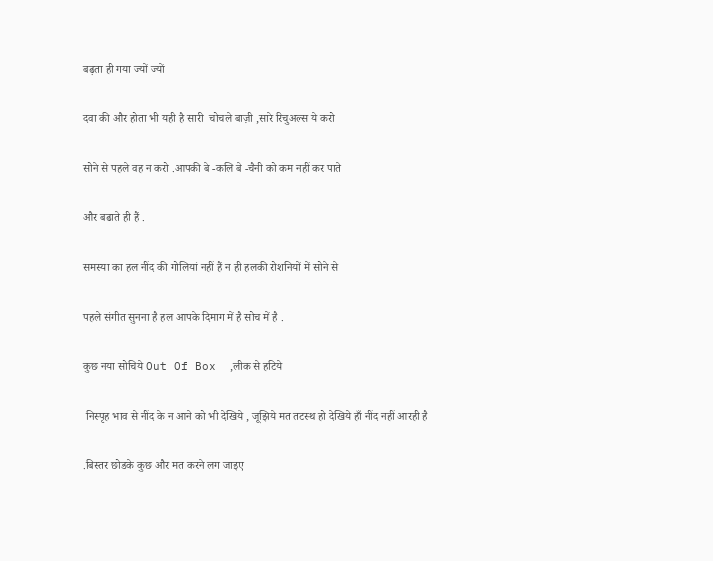बढ़ता ही गया ज्यों ज्यों

दवा की और होता भी यही है सारी  चोचले बाज़ी ,सारे रिचुअल्स ये करो

सोने से पहले वह न करो .आपकी बे -कलि बे -चैनी को कम नहीं कर पाते

और बढाते ही हैं .

समस्या का हल नींद की गोलियां नहीं हैं न ही हलकी रोशनियों में सोने से

पहले संगीत सुनना है हल आपके दिमाग में है सोच में है .

कुछ नया सोचिये Out Of Box  ,लीक से हटिये

 निस्पृह भाव से नींद के न आने को भी देखिये , जूझिये मत तटस्थ हो देखिये हाँ नींद नहीं आरही है

.बिस्तर छोडके कुछ और मत करने लग जाइए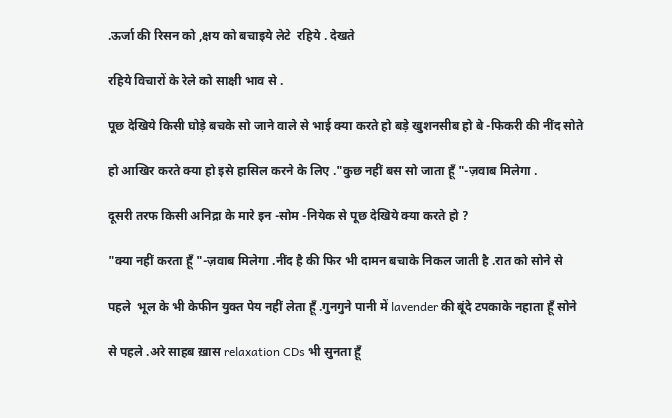.ऊर्जा की रिसन को ,क्षय को बचाइये लेटे  रहिये . देखते

रहिये विचारों के रेले को साक्षी भाव से .

पूछ देखिये किसी घोड़े बचके सो जाने वाले से भाई क्या करते हो बड़े खुशनसीब हो बे -फिकरी की नींद सोते

हो आखिर करते क्या हो इसे हासिल करने के लिए ."कुछ नहीं बस सो जाता हूँ "-ज़वाब मिलेगा .

दूसरी तरफ किसी अनिद्रा के मारे इन -सोम -नियेक से पूछ देखिये क्या करते हो ?

"क्या नहीं करता हूँ "-ज़वाब मिलेगा .नींद है की फिर भी दामन बचाके निकल जाती है .रात को सोने से

पहले  भूल के भी केफीन युक्त पेय नहीं लेता हूँ .गुनगुने पानी में lavender की बूंदे टपकाके नहाता हूँ सोने

से पहले .अरे साहब ख़ास relaxation CDs भी सुनता हूँ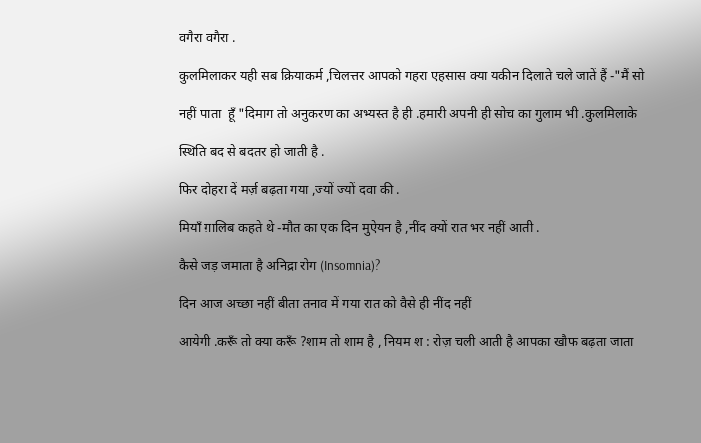वगैरा वगैरा .

कुलमिलाकर यही सब क्रियाकर्म ,चिलत्तर आपको गहरा एहसास क्या यकीन दिलाते चले जातें हैं -"मैं सो

नहीं पाता  हूँ "दिमाग तो अनुकरण का अभ्यस्त है ही .हमारी अपनी ही सोच का गुलाम भी .कुलमिलाके

स्थिति बद से बदतर हो जाती है .

फिर दोहरा दें मर्ज़ बढ़ता गया ,ज्यों ज्यों दवा की .

मियाँ ग़ालिब कहते थे -मौत का एक दिन मुऐयन है ,नींद क्यों रात भर नहीं आती .

कैसे जड़ जमाता है अनिद्रा रोग (Insomnia)?

दिन आज अच्छा नहीं बीता तनाव में गया रात को वैसे ही नींद नहीं

आयेगी .करूँ तो क्या करूँ ?शाम तो शाम है , नियम श : रोज़ चली आती है आपका खौफ बढ़ता जाता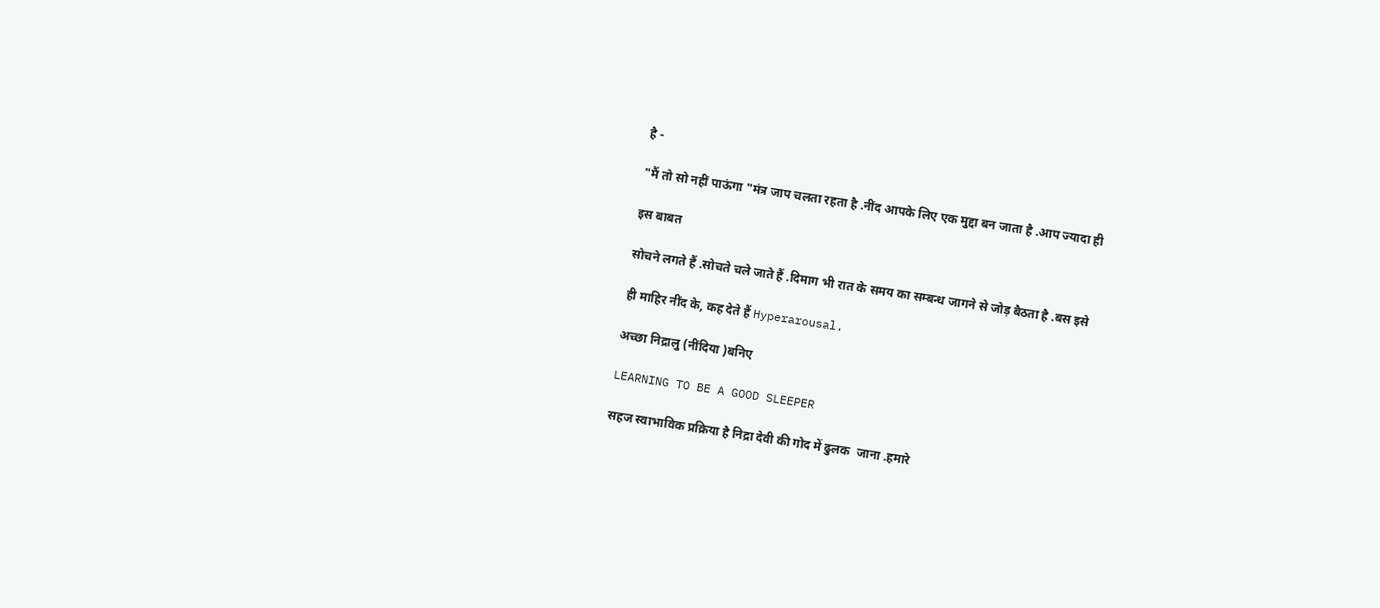है -

"मैं तो सो नहीं पाऊंगा "मंत्र जाप चलता रहता है .नींद आपके लिए एक मुद्दा बन जाता है .आप ज्यादा ही

इस बाबत

सोचने लगते हैं .सोचते चले जाते हैं .दिमाग भी रात के समय का सम्बन्ध जागने से जोड़ बैठता है .बस इसे

ही माहिर नींद के, कह देते हैं Hyperarousal.

अच्छा निद्रालु (नींदिया )बनिए

LEARNING TO BE A GOOD SLEEPER

सहज स्वाभाविक प्रक्रिया है निद्रा देवी की गोद में ढुलक  जाना .हमारे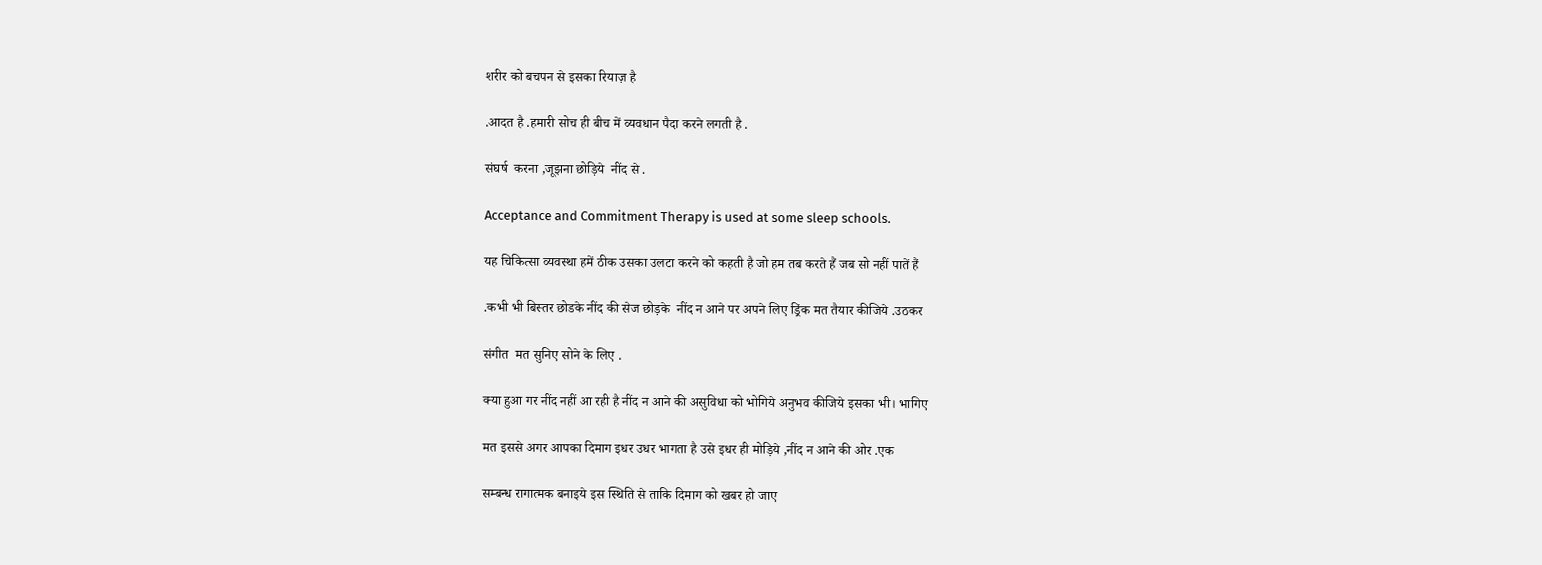शरीर को बचपन से इसका रियाज़ है

.आदत है .हमारी सोच ही बीच में व्यवधान पैदा करने लगती है .

संघर्ष  करना ,जूझना छोड़िये  नींद से .

Acceptance and Commitment Therapy is used at some sleep schools.

यह चिकित्सा व्यवस्था हमें ठीक उसका उलटा करने को कहती है जो हम तब करते हैं जब सो नहीं पातें हैं

.कभी भी बिस्तर छोडके नींद की सेज छोड़के  नींद न आने पर अपने लिए ड्रिंक मत तैयार कीजिये .उठकर

संगीत  मत सुनिए सोने के लिए .

क्या हुआ गर नींद नहीं आ रही है नींद न आने की असुविधा को भोगिये अनुभव कीजिये इसका भी। भागिए

मत इससे अगर आपका दिमाग इधर उधर भागता है उसे इधर ही मोड़िये ,नींद न आने की ओर .एक

सम्बन्ध रागात्मक बनाइये इस स्थिति से ताकि दिमाग को खबर हो जाए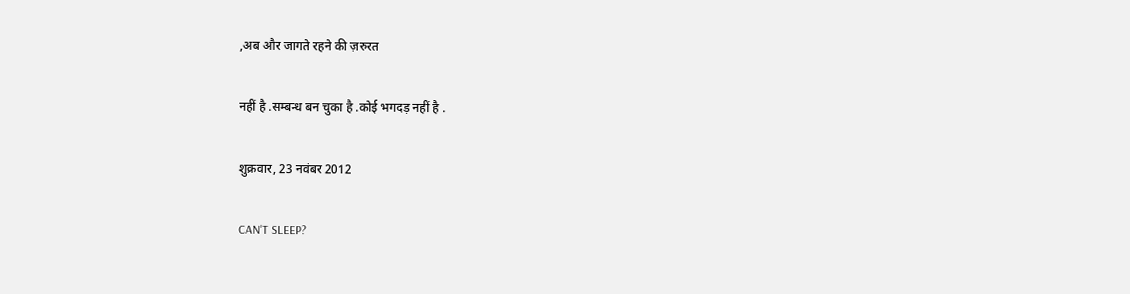,अब और जागते रहने की ज़रुरत

नहीं है .सम्बन्ध बन चुका है .कोई भगदड़ नहीं है .

शुक्रवार, 23 नवंबर 2012

CAN'T SLEEP?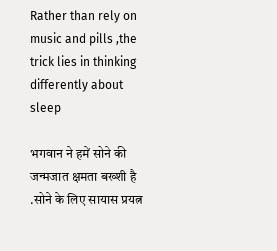Rather than rely on music and pills ,the trick lies in thinking differently about sleep

भगवान ने हमें सोने की जन्मजात क्षमता बख्शी है .सोने के लिए सायास प्रयत्न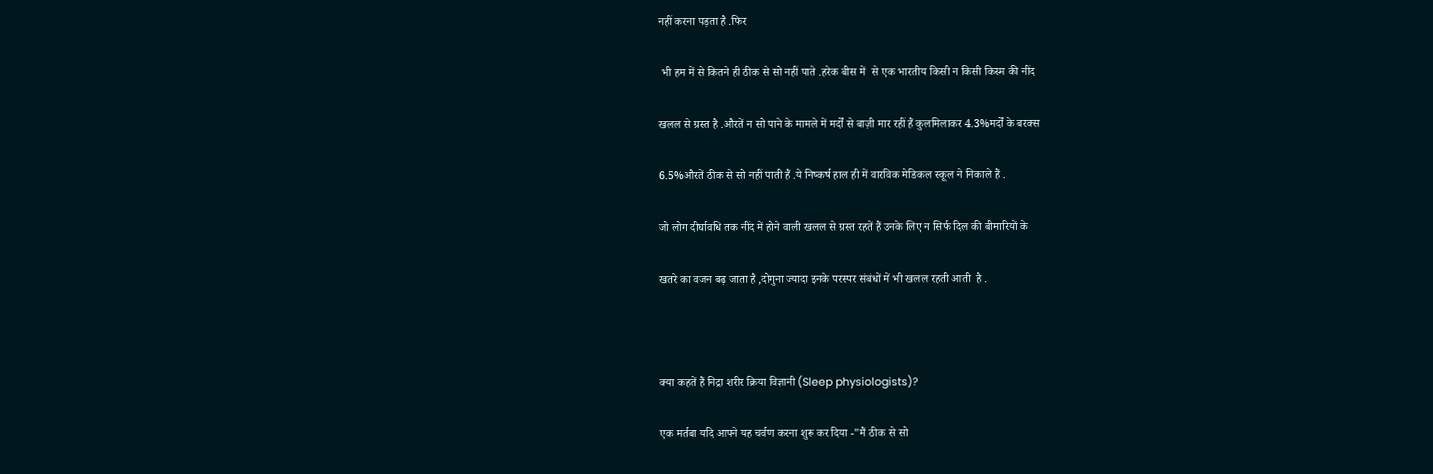नहीं करना पड़ता है .फिर

 भी हम में से कितने ही ठीक से सो नहीं पाते .हरेक बीस में  से एक भारतीय किसी न किसी किस्म की नींद

खलल से ग्रस्त है .औरतें न सो पाने के मामले में मर्दों से बाज़ी मार रहीं हैं कुलमिलाकर 4.3%मर्दों के बरक्स

6.5%औरतें ठीक से सो नहीं पाती हैं .ये निष्कर्ष हाल ही में वारविक मेडिकल स्कूल ने निकाले हैं .

जो लोग दीर्घावधि तक नींद में होने वाली खलल से ग्रस्त रहतें हैं उनके लिए न सिर्फ दिल की बीमारियों के

खतरे का वजन बढ़ जाता है ,दोगुना ज्यादा इनके परस्पर संबंधों में भी खलल रहती आती  है .



क्या कहतें हैं निद्रा शरीर क्रिया विज्ञानी (Sleep physiologists)?

एक मर्तबा यदि आपने यह चर्वण करना शुरू कर दिया -"मैं ठीक से सो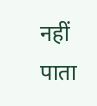नहीं पाता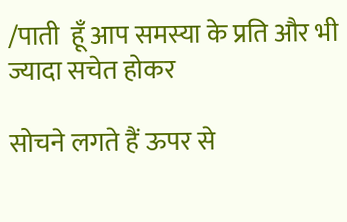/पाती  हूँ आप समस्या के प्रति और भी ज्यादा सचेत होकर

सोचने लगते हैं ऊपर से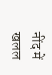नींद में खलल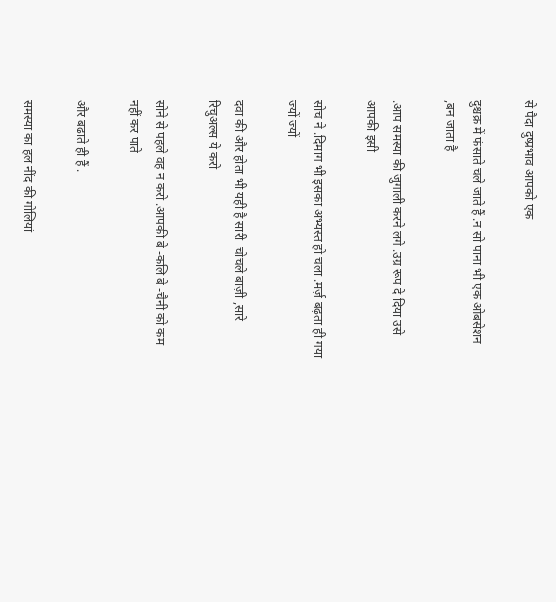से पैदा दुष्प्रभाव आपको एक

दुश्चक्र में फंसाते चले जाते हैं .न सो पाना भी एक ओबसेशन ,बन जाता है

.आप समस्या की जुगाली करने लगे .उग्र रूप दे दिया उसे आपकी इसी

सोच ने .दिमाग भी इसका अभ्यस्त हो चला .मर्ज़ बढ़ता ही गया ज्यों ज्यों

दवा की और होता भी यही है सारी  चोचले बाज़ी ,सारे रिचुअल्स ये करो

सोने से पहले वह न करो .आपकी बे -कलि बे -चैनी को कम नहीं कर पाते

और बढाते ही हैं .

समस्या का हल नींद की गोलियां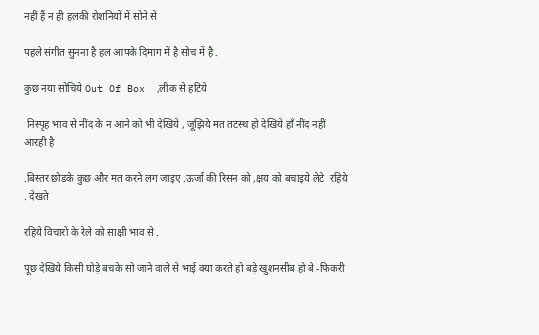नहीं हैं न ही हलकी रोशनियों में सोने से

पहले संगीत सुनना है हल आपके दिमाग में है सोच में है .

कुछ नया सोचिये Out Of Box  ,लीक से हटिये

 निस्पृह भाव से नींद के न आने को भी देखिये , जूझिये मत तटस्थ हो देखिये हाँ नींद नहीं आरही है

.बिस्तर छोडके कुछ और मत करने लग जाइए .ऊर्जा की रिसन को ,क्षय को बचाइये लेटे  रहिये . देखते

रहिये विचारों के रेले को साक्षी भाव से .

पूछ देखिये किसी घोड़े बचके सो जाने वाले से भाई क्या करते हो बड़े खुशनसीब हो बे -फिकरी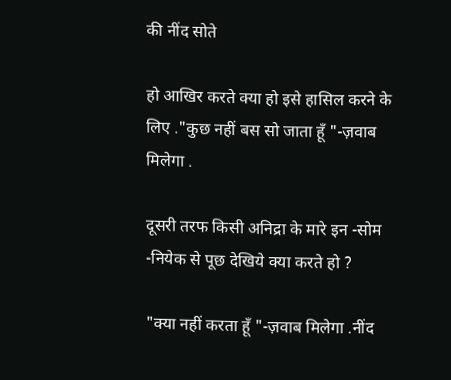की नींद सोते

हो आखिर करते क्या हो इसे हासिल करने के लिए ."कुछ नहीं बस सो जाता हूँ "-ज़वाब मिलेगा .

दूसरी तरफ किसी अनिद्रा के मारे इन -सोम -नियेक से पूछ देखिये क्या करते हो ?

"क्या नहीं करता हूँ "-ज़वाब मिलेगा .नींद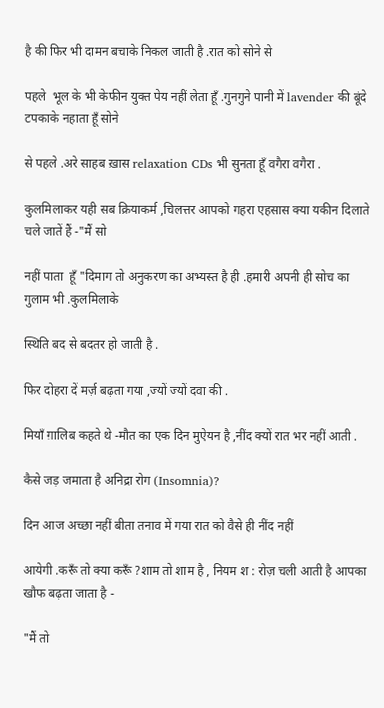है की फिर भी दामन बचाके निकल जाती है .रात को सोने से

पहले  भूल के भी केफीन युक्त पेय नहीं लेता हूँ .गुनगुने पानी में lavender की बूंदे टपकाके नहाता हूँ सोने

से पहले .अरे साहब ख़ास relaxation CDs भी सुनता हूँ वगैरा वगैरा .

कुलमिलाकर यही सब क्रियाकर्म ,चिलत्तर आपको गहरा एहसास क्या यकीन दिलाते चले जातें हैं -"मैं सो

नहीं पाता  हूँ "दिमाग तो अनुकरण का अभ्यस्त है ही .हमारी अपनी ही सोच का गुलाम भी .कुलमिलाके

स्थिति बद से बदतर हो जाती है .

फिर दोहरा दें मर्ज़ बढ़ता गया ,ज्यों ज्यों दवा की .

मियाँ ग़ालिब कहते थे -मौत का एक दिन मुऐयन है ,नींद क्यों रात भर नहीं आती .

कैसे जड़ जमाता है अनिद्रा रोग (Insomnia)?

दिन आज अच्छा नहीं बीता तनाव में गया रात को वैसे ही नींद नहीं

आयेगी .करूँ तो क्या करूँ ?शाम तो शाम है , नियम श : रोज़ चली आती है आपका खौफ बढ़ता जाता है -

"मैं तो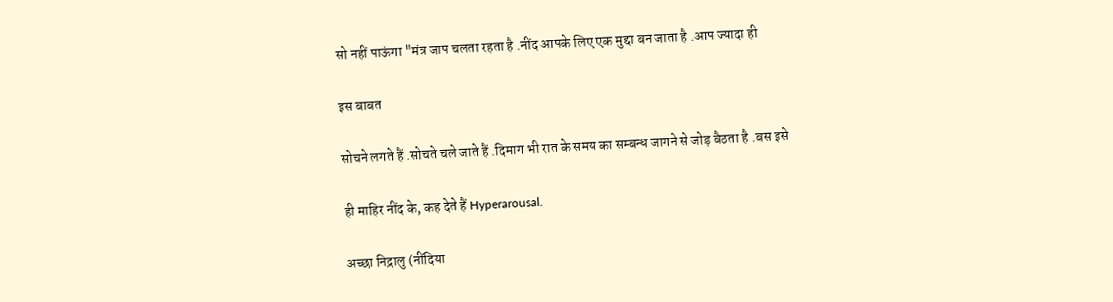सो नहीं पाऊंगा "मंत्र जाप चलता रहता है .नींद आपके लिए एक मुद्दा बन जाता है .आप ज्यादा ही

इस बाबत

सोचने लगते हैं .सोचते चले जाते हैं .दिमाग भी रात के समय का सम्बन्ध जागने से जोड़ बैठता है .बस इसे

ही माहिर नींद के, कह देते हैं Hyperarousal.

अच्छा निद्रालु (नींदिया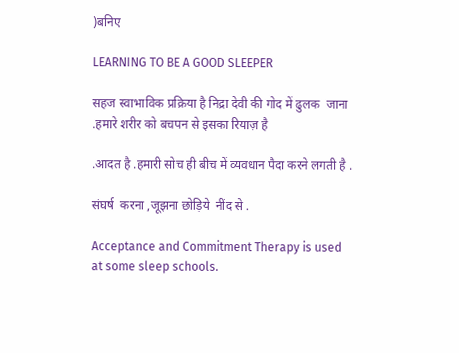)बनिए

LEARNING TO BE A GOOD SLEEPER

सहज स्वाभाविक प्रक्रिया है निद्रा देवी की गोद में ढुलक  जाना .हमारे शरीर को बचपन से इसका रियाज़ है

.आदत है .हमारी सोच ही बीच में व्यवधान पैदा करने लगती है .

संघर्ष  करना ,जूझना छोड़िये  नींद से .

Acceptance and Commitment Therapy is used at some sleep schools.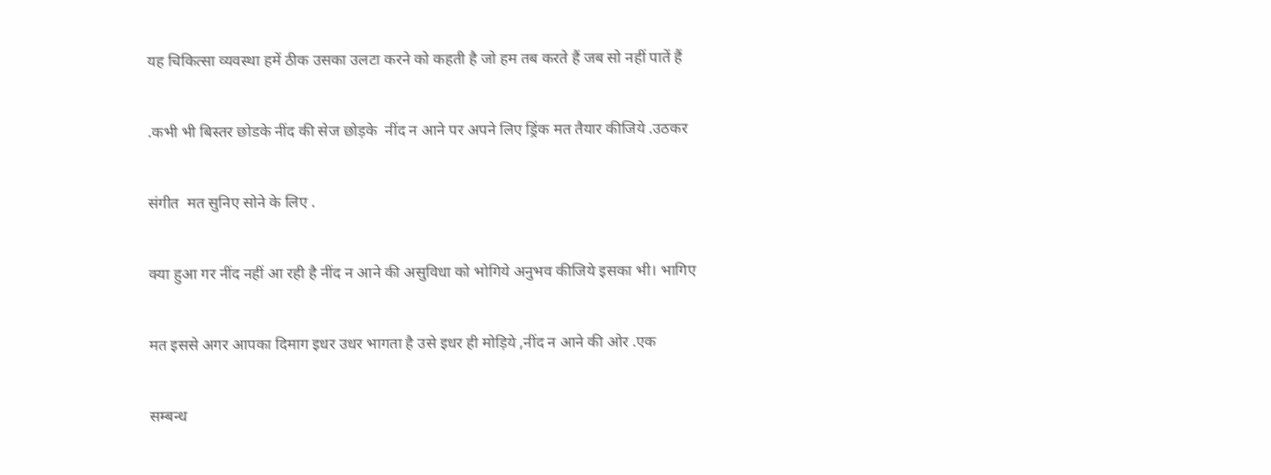यह चिकित्सा व्यवस्था हमें ठीक उसका उलटा करने को कहती है जो हम तब करते हैं जब सो नहीं पातें हैं

.कभी भी बिस्तर छोडके नींद की सेज छोड़के  नींद न आने पर अपने लिए ड्रिंक मत तैयार कीजिये .उठकर

संगीत  मत सुनिए सोने के लिए .

क्या हुआ गर नींद नहीं आ रही है नींद न आने की असुविधा को भोगिये अनुभव कीजिये इसका भी। भागिए

मत इससे अगर आपका दिमाग इधर उधर भागता है उसे इधर ही मोड़िये ,नींद न आने की ओर .एक

सम्बन्ध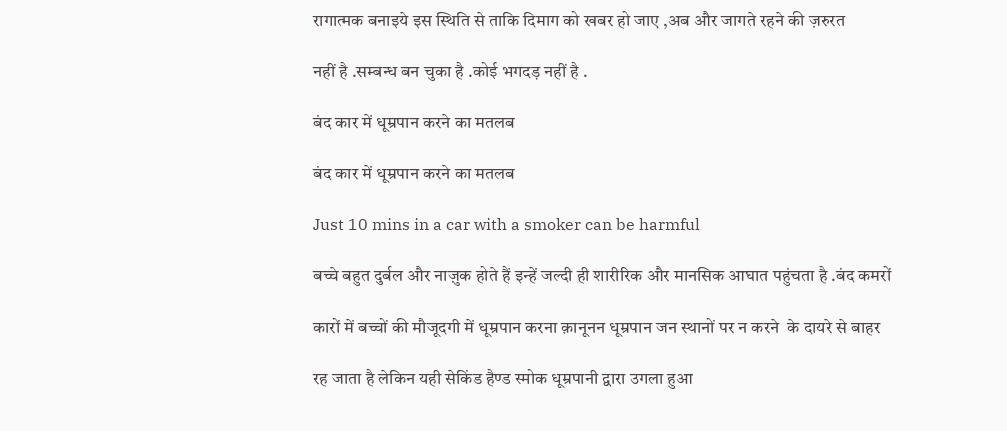रागात्मक बनाइये इस स्थिति से ताकि दिमाग को खबर हो जाए ,अब और जागते रहने की ज़रुरत

नहीं है .सम्बन्ध बन चुका है .कोई भगदड़ नहीं है .

बंद कार में धूम्रपान करने का मतलब

बंद कार में धूम्रपान करने का मतलब

Just 10 mins in a car with a smoker can be harmful

बच्चे बहुत दुर्बल और नाज़ुक होते हैं इन्हें जल्दी ही शारीरिक और मानसिक आघात पहुंचता है .बंद कमरों

कारों में बच्चों की मौजूदगी में धूम्रपान करना क़ानूनन धूम्रपान जन स्थानों पर न करने  के दायरे से बाहर

रह जाता है लेकिन यही सेकिंड हैण्ड स्मोक धूम्रपानी द्वारा उगला हुआ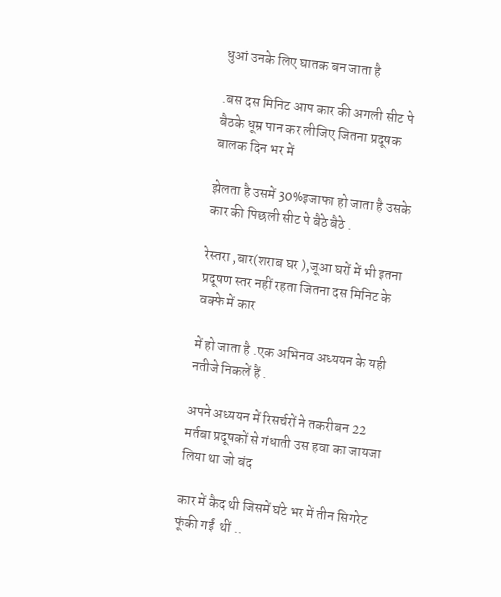धुआं उनके लिए घातक बन जाता है

.बस दस मिनिट आप कार की अगली सीट पे बैठके धूम्र पान कर लीजिए जितना प्रदूषक बालक दिन भर में

झेलता है उसमें 30%इजाफा हो जाता है उसके कार की पिछली सीट पे बैठे बैठे .

रेस्तरा ,बार(शराब घर ),जूआ घरों में भी इतना प्रदूषण स्तर नहीं रहता जितना दस मिनिट के वक्फे में कार

में हो जाता है .एक अभिनव अध्ययन के यही नतीजे निकलें हैं .

अपने अध्ययन में रिसर्चरों ने तकरीबन 22 मर्तबा प्रदूषकों से गंधाती उस हवा का जायजा लिया था जो बंद

कार में कैद थी जिसमें घंटे भर में तीन सिगरेट फूंकी गईं  थीं ..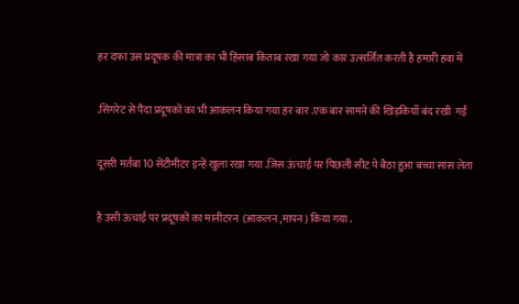हर दफा उस प्रदूषक की मात्रा का भी हिसाब किताब रखा गया जो कार उत्सर्जित करती है हमारी हवा में

.सिगरेट से पैदा प्रदूषकों का भी आकलन किया गया हर बार .एक बार सामने की खिड़कियाँ बंद रखी  गईं

दूसरी मर्तबा 10 सेंटीमीटर इन्हें खुला रखा गया .जिस ऊंचाई पर पिछली सीट पे बैठा हुआ बच्चा सांस लेता

है उसी ऊंचाई पर प्रदूषकों का मानीटरन  (आकलन ,मापन ) किया गया .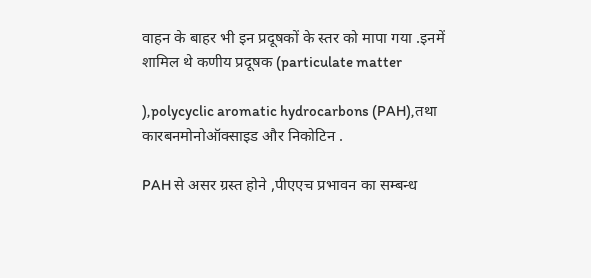वाहन के बाहर भी इन प्रदूषकों के स्तर को मापा गया .इनमें शामिल थे कणीय प्रदूषक (particulate matter

),polycyclic aromatic hydrocarbons (PAH),तथा कारबनमोनोऑक्साइड और निकोटिन .

PAH से असर ग्रस्त होने ,पीएएच प्रभावन का सम्बन्ध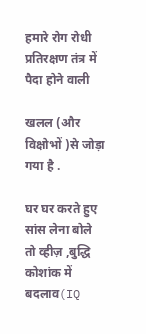हमारे रोग रोधी प्रतिरक्षण तंत्र में पैदा होने वाली

खलल (और विक्षोभों )से जोड़ा गया है .

घर घर करते हुए सांस लेना बोले तो व्हीज़ ,बुद्धि कोशांक में बदलाव(IQ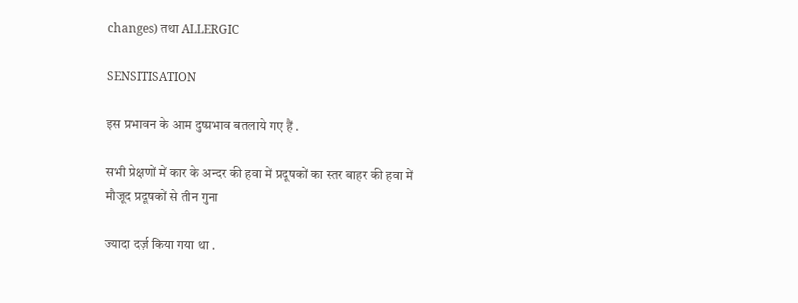changes) तथा ALLERGIC

SENSITISATION

इस प्रभावन के आम दुष्प्रभाव बतलाये गए हैं .

सभी प्रेक्षणों में कार के अन्दर की हवा में प्रदूषकों का स्तर बाहर की हवा में मौजूद प्रदूषकों से तीन गुना

ज्यादा दर्ज़ किया गया था .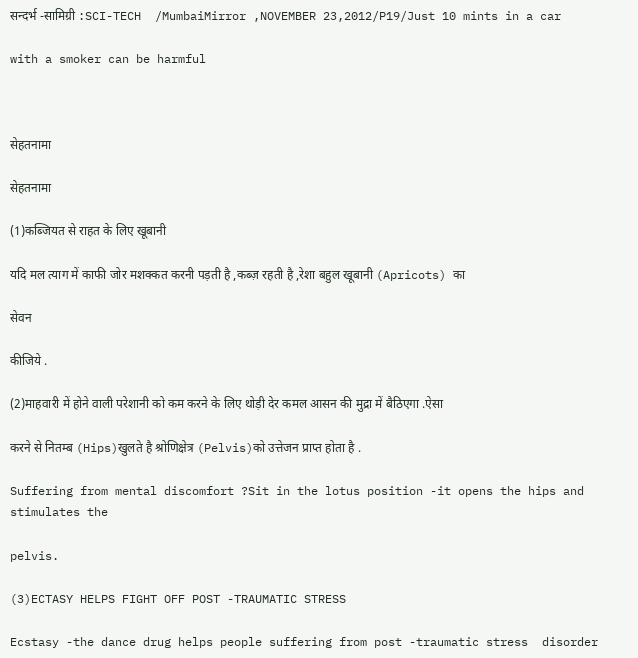सन्दर्भ -सामिग्री :SCI-TECH  /MumbaiMirror ,NOVEMBER 23,2012/P19/Just 10 mints in a car

with a smoker can be harmful



सेहतनामा

सेहतनामा

(1)कब्जियत से राहत के लिए खूबानी

यदि मल त्याग में काफी जोर मशक्कत करनी पड़ती है ,कब्ज़ रहती है ,रेशा बहुल खूबानी (Apricots) का

सेवन

कीजिये .

(2)माहवारी में होने वाली परेशानी को कम करने के लिए थोड़ी देर कमल आसन की मुद्रा में बैठिएगा .ऐसा

करने से नितम्ब (Hips)खुलते है श्रोणिक्षेत्र (Pelvis)को उत्तेजन प्राप्त होता है .

Suffering from mental discomfort ?Sit in the lotus position -it opens the hips and stimulates the

pelvis.

(3)ECTASY HELPS FIGHT OFF POST -TRAUMATIC STRESS

Ecstasy -the dance drug helps people suffering from post -traumatic stress  disorder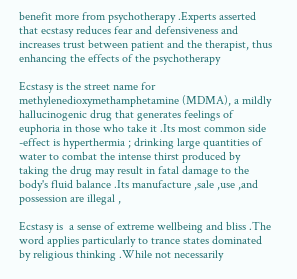benefit more from psychotherapy .Experts asserted that ecstasy reduces fear and defensiveness and increases trust between patient and the therapist, thus enhancing the effects of the psychotherapy

Ecstasy is the street name for methylenedioxymethamphetamine (MDMA), a mildly hallucinogenic drug that generates feelings of euphoria in those who take it .Its most common side -effect is hyperthermia ; drinking large quantities of water to combat the intense thirst produced by taking the drug may result in fatal damage to the body's fluid balance .Its manufacture ,sale ,use ,and possession are illegal ,

Ecstasy is  a sense of extreme wellbeing and bliss .The word applies particularly to trance states dominated by religious thinking .While not necessarily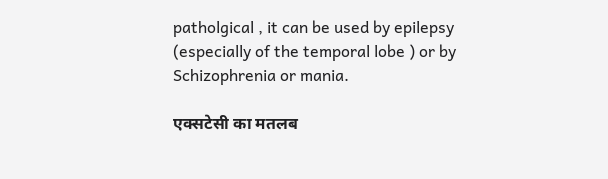patholgical , it can be used by epilepsy (especially of the temporal lobe ) or by Schizophrenia or mania.

एक्सटेसी का मतलब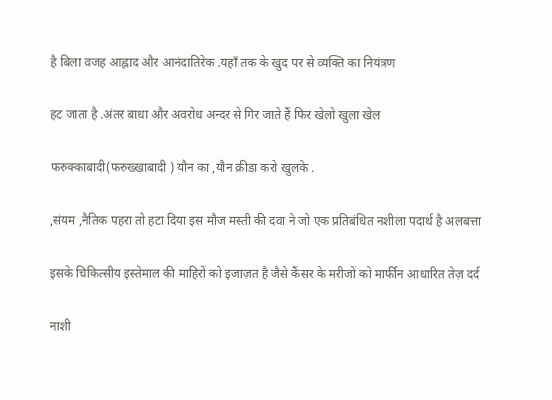है बिला वजह आह्लाद और आनंदातिरेक .यहाँ तक के खुद पर से व्यक्ति का नियंत्रण

हट जाता है .अंतर बाधा और अवरोध अन्दर से गिर जाते हैं फिर खेलो खुला खेल

फरुक्काबादी(फरुख्खाबादी ) यौन का ,यौन क्रीडा करो खुलके .

,संयम ,नैतिक पहरा तो हटा दिया इस मौज मस्ती की दवा ने जो एक प्रतिबंधित नशीला पदार्थ है अलबत्ता

इसके चिकित्सीय इस्तेमाल की माहिरों को इजाज़त है जैसे कैंसर के मरीजों को मार्फीन आधारित तेज़ दर्द

नाशी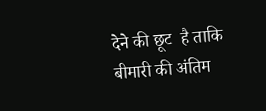देने की छूट  है ताकि बीमारी की अंतिम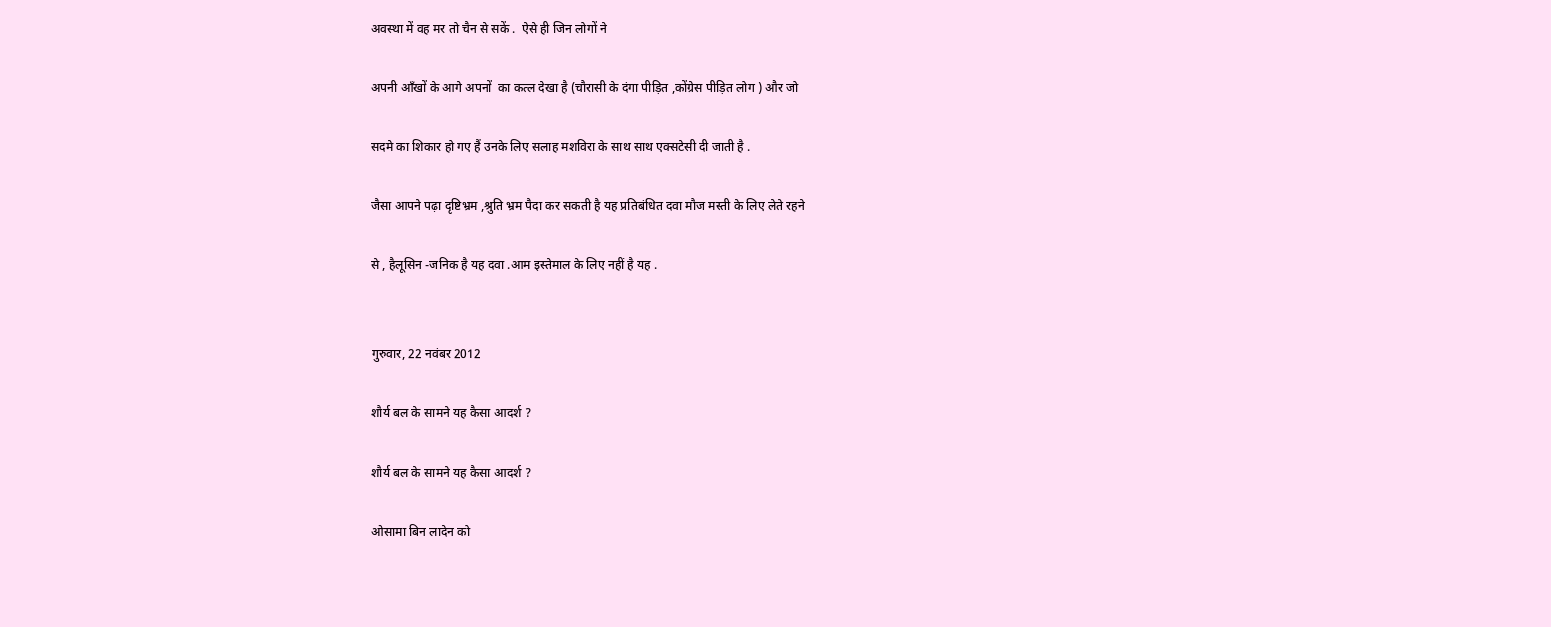अवस्था में वह मर तो चैन से सकें .  ऐसे ही जिन लोगों ने

अपनी आँखों के आगे अपनों  का कत्ल देखा है (चौरासी के दंगा पीड़ित ,कोंग्रेस पीड़ित लोग ) और जो

सदमे का शिकार हो गए हैं उनके लिए सलाह मशविरा के साथ साथ एक्सटेसी दी जाती है .

जैसा आपने पढ़ा दृष्टिभ्रम ,श्रुति भ्रम पैदा कर सकती है यह प्रतिबंधित दवा मौज मस्ती के लिए लेते रहने

से , हैलूसिन -जनिक है यह दवा .आम इस्तेमाल के लिए नहीं है यह .


गुरुवार, 22 नवंबर 2012

शौर्य बल के सामने यह कैसा आदर्श ?

शौर्य बल के सामने यह कैसा आदर्श ?

ओसामा बिन लादेन को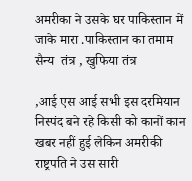अमरीका ने उसके घर पाकिस्तान में जाके मारा .पाकिस्तान का तमाम सैन्य  तंत्र , खुफिया तंत्र

,आई एस आई सभी इस दरमियान निस्पंद बने रहे किसी को कानों कान खबर नहीं हुई लेकिन अमरीकी राष्ट्रपति ने उस सारी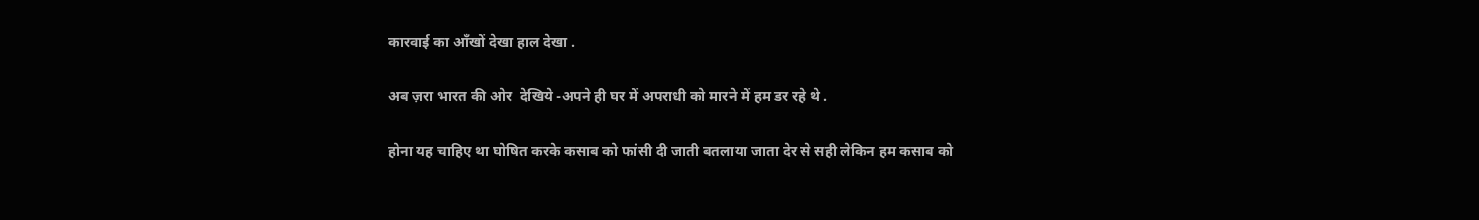कारवाई का आँखों देखा हाल देखा .

अब ज़रा भारत की ओर  देखिये -अपने ही घर में अपराधी को मारने में हम डर रहे थे .

होना यह चाहिए था घोषित करके कसाब को फांसी दी जाती बतलाया जाता देर से सही लेकिन हम कसाब को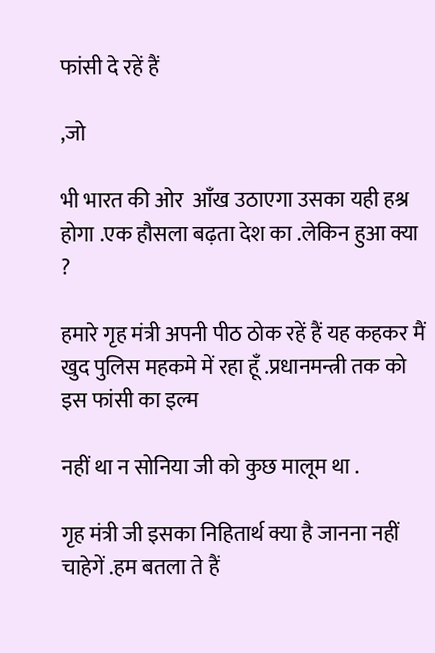फांसी दे रहें हैं

,जो

भी भारत की ओर  आँख उठाएगा उसका यही हश्र होगा .एक हौसला बढ़ता देश का .लेकिन हुआ क्या ?

हमारे गृह मंत्री अपनी पीठ ठोक रहें हैं यह कहकर मैं खुद पुलिस महकमे में रहा हूँ .प्रधानमन्त्री तक को इस फांसी का इल्म

नहीं था न सोनिया जी को कुछ मालूम था .

गृह मंत्री जी इसका निहितार्थ क्या है जानना नहीं चाहेगें .हम बतला ते हैं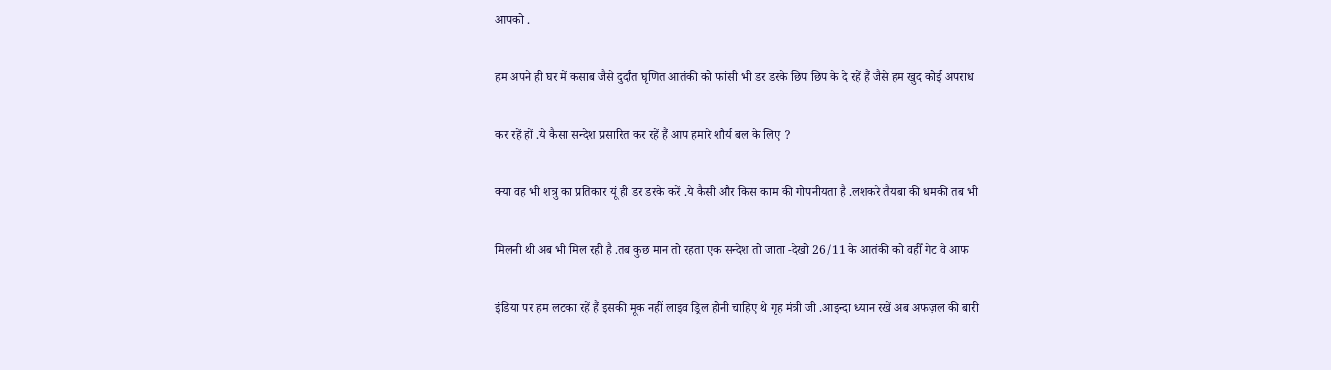आपको .

हम अपने ही घर में कसाब जैसे दुर्दांत घृणित आतंकी को फांसी भी डर डरके छिप छिप के दे रहें हैं जैसे हम खुद कोई अपराध

कर रहें हों .ये कैसा सन्देश प्रसारित कर रहें हैं आप हमारे शौर्य बल के लिए ?

क्या वह भी शत्रु का प्रतिकार यूं ही डर डरके करें .ये कैसी और किस काम की गोपनीयता है .लशकरे तैयबा की धमकी तब भी

मिलनी थी अब भी मिल रही है .तब कुछ मान तो रहता एक सन्देश तो जाता -देखो 26/11 के आतंकी को वहीँ गेट वे आफ

इंडिया पर हम लटका रहें हैं इसकी मूक नहीं लाइव ड्रिल होनी चाहिए थे गृह मंत्री जी .आइन्दा ध्यान रखें अब अफज़ल की बारी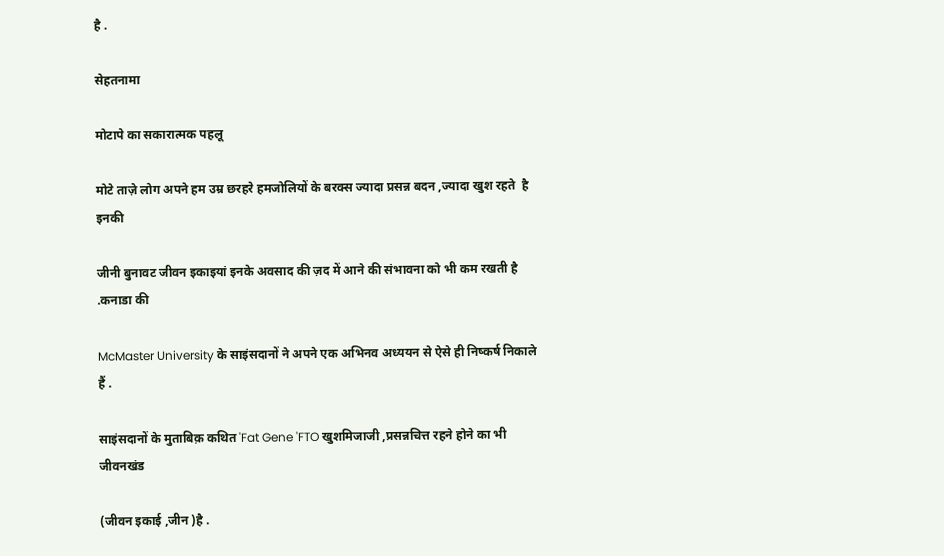है .

सेहतनामा

मोटापे का सकारात्मक पहलू

मोटे ताज़े लोग अपने हम उम्र छरहरे हमजोलियों के बरक्स ज्यादा प्रसन्न बदन ,ज्यादा खुश रहते  है इनकी

जीनी बुनावट जीवन इकाइयां इनके अवसाद की ज़द में आने की संभावना को भी कम रखती है .कनाडा की

McMaster University के साइंसदानों ने अपने एक अभिनव अध्ययन से ऐसे ही निष्कर्ष निकाले हैं .

साइंसदानों के मुताबिक़ कथित 'Fat Gene 'FTO खुशमिजाजी ,प्रसन्नचित्त रहने होने का भी जीवनखंड

(जीवन इकाई ,जीन )है .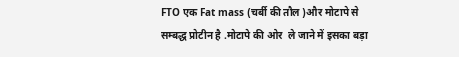FTO एक Fat mass (चर्बी की तौल )और मोटापे से सम्बद्ध प्रोटीन है .मोटापे की ओर  ले जाने में इसका बड़ा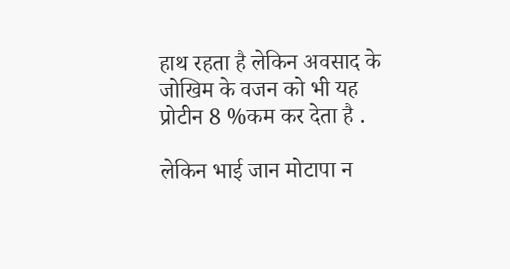हाथ रहता है लेकिन अवसाद के जोखिम के वजन को भी यह प्रोटीन 8 %कम कर देता है .

लेकिन भाई जान मोटापा न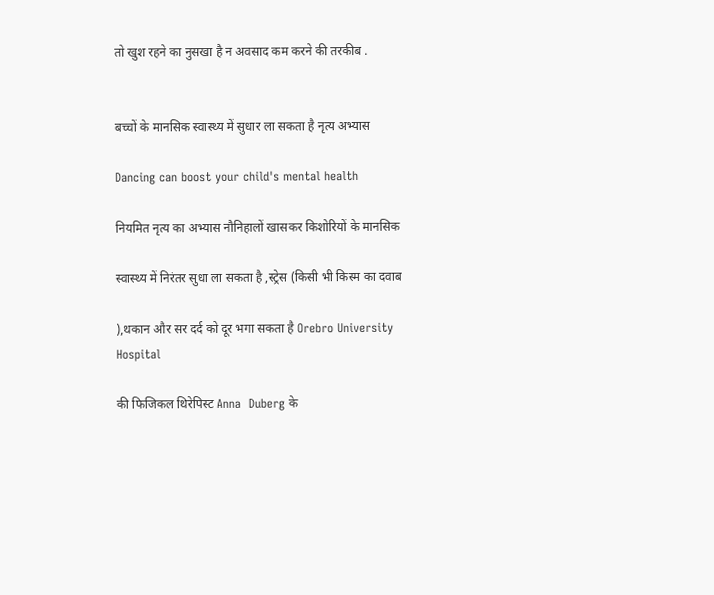तो खुश रहने का नुसखा है न अवसाद कम करने की तरकीब .


बच्चों के मानसिक स्वास्थ्य में सुधार ला सकता है नृत्य अभ्यास

Dancing can boost your child's mental health

नियमित नृत्य का अभ्यास नौनिहालों खासकर किशोरियों के मानसिक

स्वास्थ्य में निरंतर सुधा ला सकता है ,स्ट्रेस (किसी भी किस्म का दवाब

),थकान और सर दर्द को दूर भगा सकता है Orebro University Hospital

की फिजिकल थिरेपिस्ट Anna  Duberg के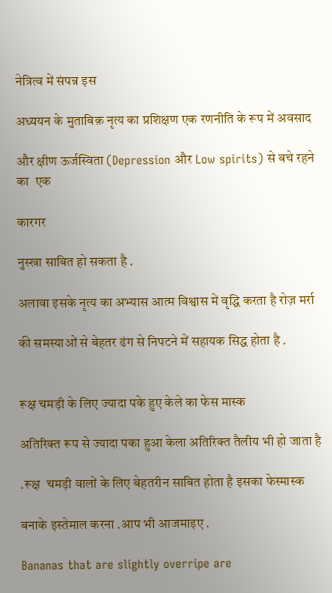नेत्रित्व में संपन्न इस

अध्ययन के मुताबिक़ नृत्य का प्रशिक्षण एक रणनीति के रूप में अवसाद

और क्षीण ऊर्जस्विता (Depression और Low spirits) से बचे रहने का  एक

कारगर

नुस्खा साबित हो सकता है .

अलावा इसके नृत्य का अभ्यास आत्म विश्वास में वृद्धि करता है रोज़ मर्रा

की समस्याओं से बेहतर ढंग से निपटने में सहायक सिद्ध होता है .


रूक्ष चमड़ी के लिए ज्यादा पके हुए केले का फेस मास्क

अतिरिक्त रूप से ज्यादा पका हुआ केला अतिरिक्त तैलीय भी हो जाता है

.रूक्ष  चमड़ी वालों के लिए बेहतरीन साबित होता है इसका फेस्मास्क

बनाके इस्तेमाल करना .आप भी आजमाइए .

Bananas that are slightly overripe are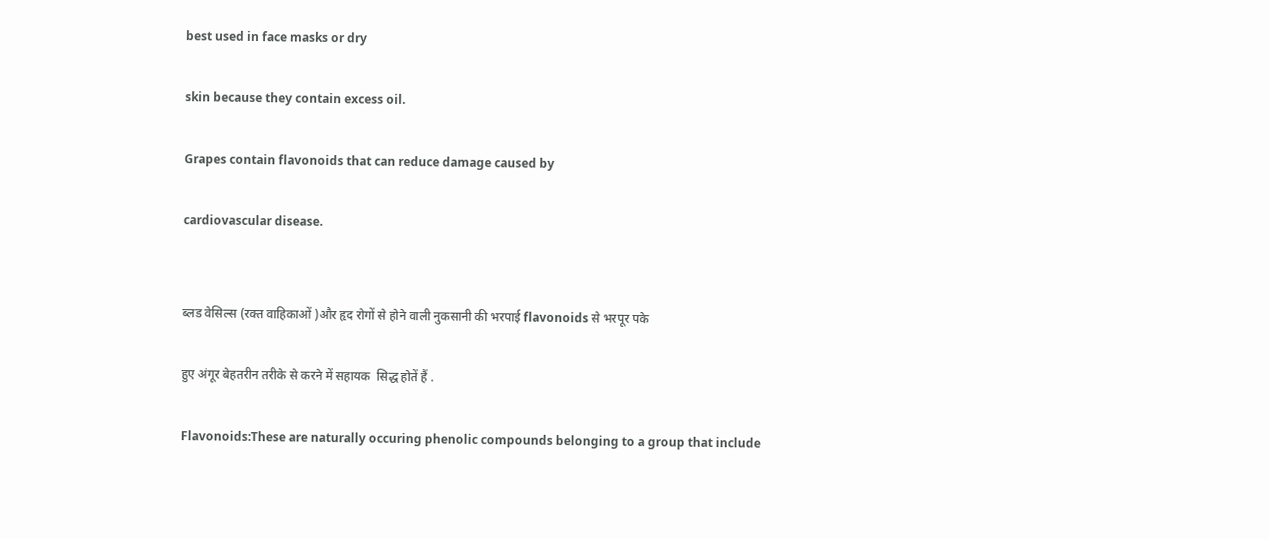best used in face masks or dry

skin because they contain excess oil.

Grapes contain flavonoids that can reduce damage caused by

cardiovascular disease.


ब्लड वेसिल्स (रक्त वाहिकाओं )और हृद रोगों से होने वाली नुकसानी की भरपाई flavonoids से भरपूर पके

हुए अंगूर बेहतरीन तरीके से करने में सहायक  सिद्ध होतें हैं .

Flavonoids:These are naturally occuring phenolic compounds belonging to a group that include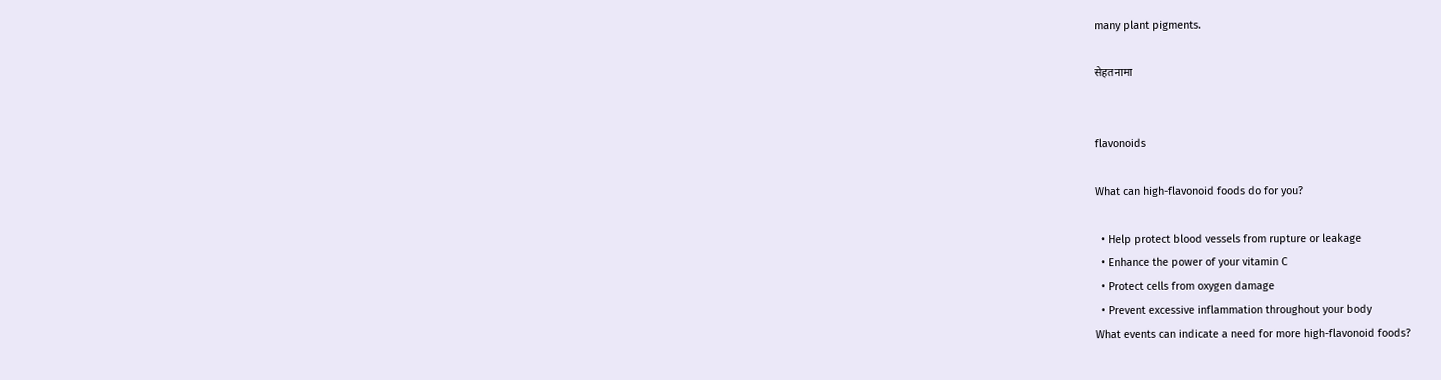many plant pigments.

सेहतनामा


flavonoids

What can high-flavonoid foods do for you?

  • Help protect blood vessels from rupture or leakage
  • Enhance the power of your vitamin C
  • Protect cells from oxygen damage
  • Prevent excessive inflammation throughout your body
What events can indicate a need for more high-flavonoid foods?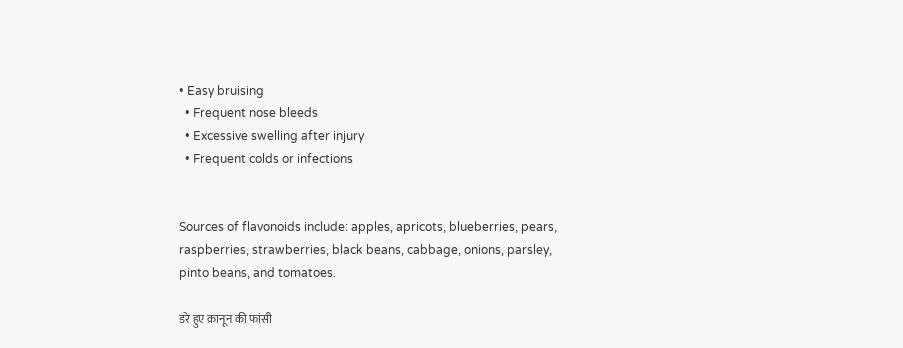• Easy bruising
  • Frequent nose bleeds
  • Excessive swelling after injury
  • Frequent colds or infections


Sources of flavonoids include: apples, apricots, blueberries, pears, raspberries, strawberries, black beans, cabbage, onions, parsley, pinto beans, and tomatoes.

डरे हुए क़ानून की फांसी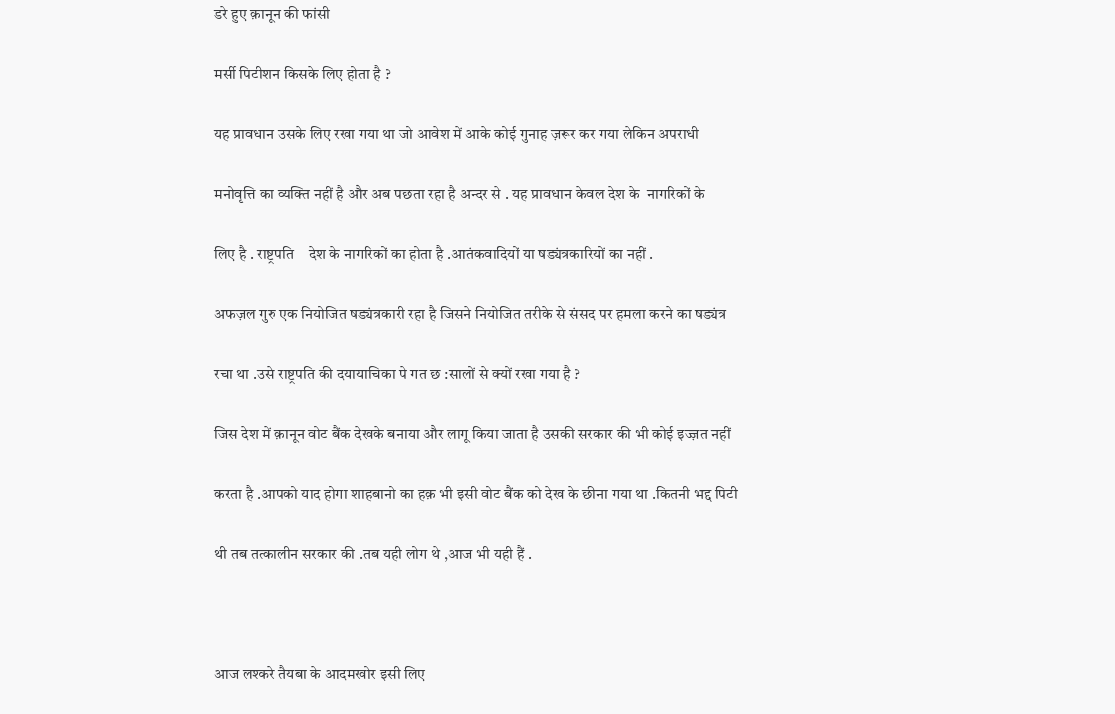डरे हुए क़ानून की फांसी

मर्सी पिटीशन किसके लिए होता है ?

यह प्रावधान उसके लिए रखा गया था जो आवेश में आके कोई गुनाह ज़रूर कर गया लेकिन अपराधी

मनोवृत्ति का व्यक्ति नहीं है और अब पछता रहा है अन्दर से . यह प्रावधान केवल देश के  नागरिकों के

लिए है . राष्ट्रपति    देश के नागरिकों का होता है .आतंकवादियों या षड्यंत्रकारियों का नहीं .

अफज़ल गुरु एक नियोजित षड्यंत्रकारी रहा है जिसने नियोजित तरीके से संसद पर हमला करने का षड्यंत्र

रचा था .उसे राष्ट्रपति की दयायाचिका पे गत छ :सालों से क्यों रखा गया है ?

जिस देश में क़ानून वोट बैंक देखके बनाया और लागू किया जाता है उसकी सरकार की भी कोई इज्ज़त नहीं

करता है .आपको याद होगा शाहबानो का हक़ भी इसी वोट बैंक को देख के छीना गया था .कितनी भद्द पिटी

थी तब तत्कालीन सरकार की .तब यही लोग थे ,आज भी यही हैं .



आज लश्करे तैयबा के आदमखोर इसी लिए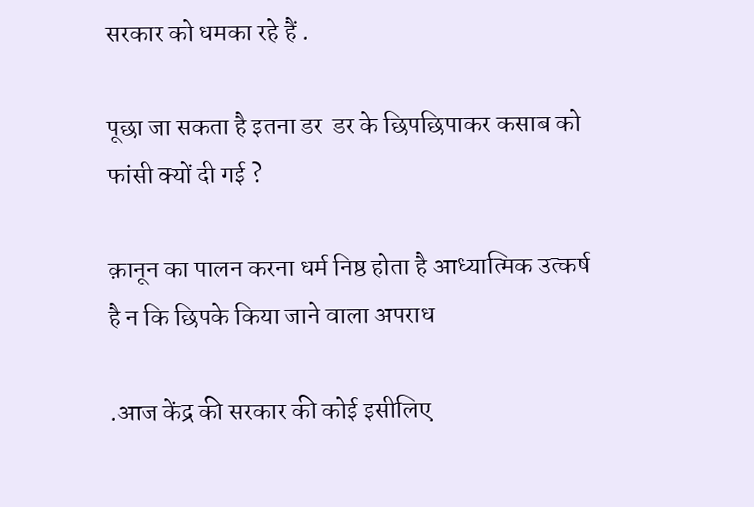सरकार को धमका रहे हैं .

पूछा जा सकता है इतना डर  डर के छिपछिपाकर कसाब को फांसी क्यों दी गई ?

क़ानून का पालन करना धर्म निष्ठ होता है आध्यात्मिक उत्कर्ष है न कि छिपके किया जाने वाला अपराध

.आज केंद्र की सरकार की कोई इसीलिए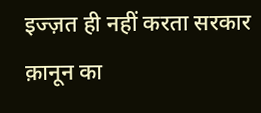इज्ज़त ही नहीं करता सरकार क़ानून का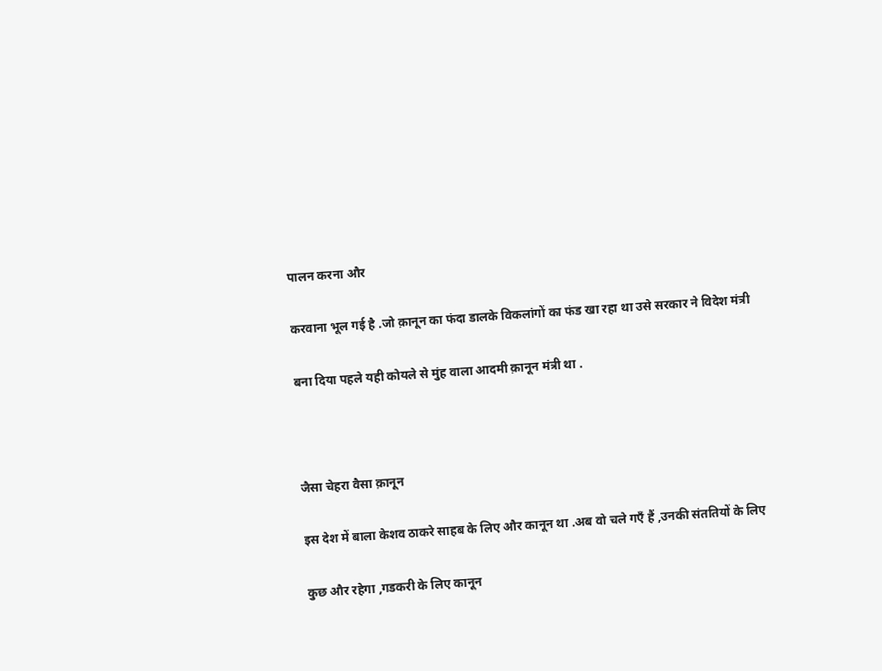पालन करना और

करवाना भूल गई है .जो क़ानून का फंदा डालके विकलांगों का फंड खा रहा था उसे सरकार ने विदेश मंत्री

बना दिया पहले यही कोयले से मुंह वाला आदमी क़ानून मंत्री था .



जैसा चेहरा वैसा क़ानून

इस देश में बाला केशव ठाकरे साहब के लिए और कानून था .अब वो चले गएँ हैं ,उनकी संततियों के लिए

कुछ और रहेगा ,गडकरी के लिए कानून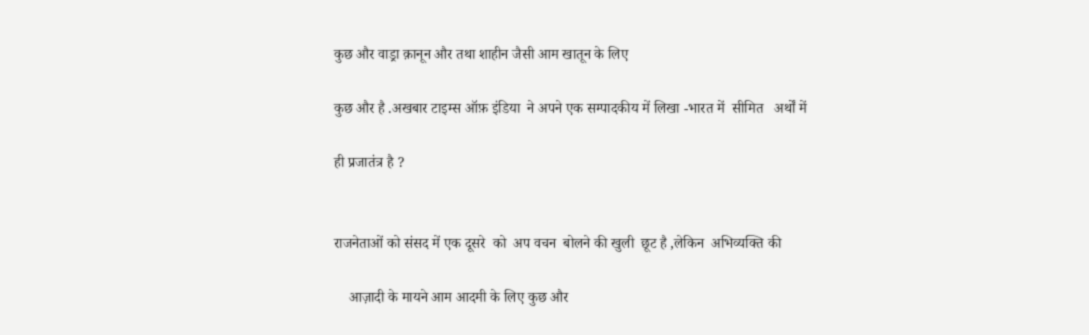कुछ और वाड्रा क़ानून और तथा शाहीन जैसी आम खातून के लिए

कुछ और है .अखबार टाइम्स ऑफ़ इंडिया  ने अपने एक सम्पादकीय में लिखा -भारत में  सीमित   अर्थों में

ही प्रजातंत्र है ?


राजनेताओं को संसद में एक दूसरे  को  अप वचन  बोलने की खुली  छूट है ,लेकिन  अभिव्यक्ति की

    आज़ादी के मायने आम आदमी के लिए कुछ और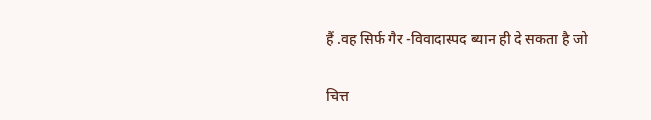हैं .वह सिर्फ गैर -विवादास्पद ब्यान ही दे सकता है जो

चित्त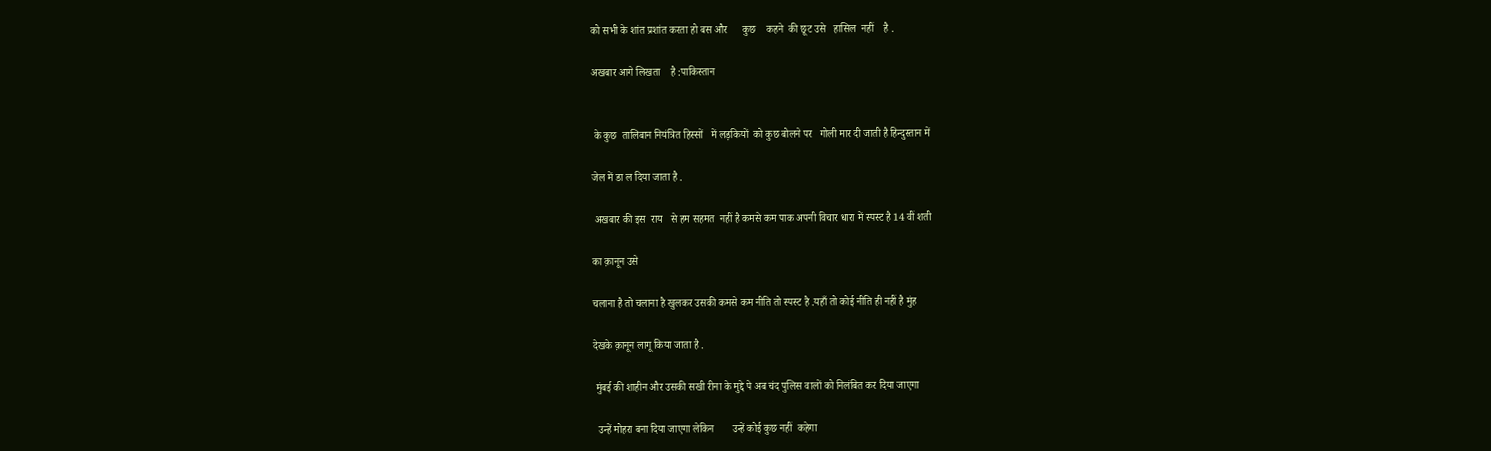को सभी के शांत प्रशांत करता हो बस और      कुछ    कहने  की छूट उसे   हासिल  नहीं    है .

अखबार आगे लिखता    है :पाकिस्तान


 के कुछ  तालिबान नियंत्रित हिस्सों   में लड़कियों  को कुछ बोलने पर   गोली मार दी जाती है हिन्दुस्तान में

जेल में डा ल दिया जाता है .

 अखबार की इस  राय   से हम सहमत  नहीं है कमसे कम पाक अपनी विचार धारा में स्पस्ट है 14 वीं शती

का क़ानून उसे

चलाना है तो चलाना है खुलकर उसकी कमसे कम नीति तो स्पस्ट है .यहाँ तो कोई नीति ही नहीं है मुंह

देखके क़ानून लागू किया जाता है .

 मुंबई की शाहीन और उसकी सखी रीना के मुद्दे पे अब चंद पुलिस वालों को निलंबित कर दिया जाएगा

  उन्हें मोहरा बना दिया जाएगा लेकिन       उन्हें कोई कुछ नहीं  कहेगा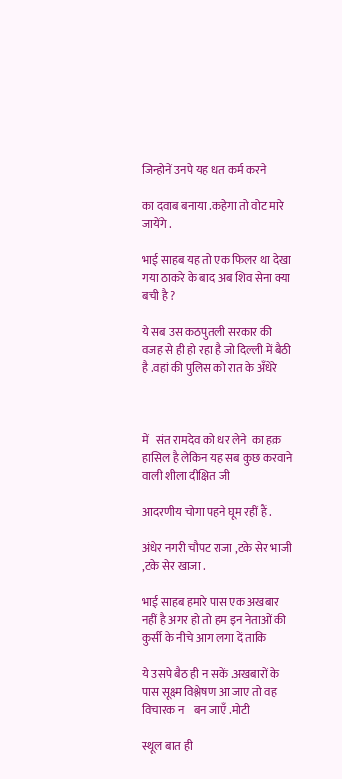जिन्होनें उनपे यह धत कर्म करने

का दवाब बनाया .कहेगा तो वोट मारे जायेंगे .

भाई साहब यह तो एक फिलर था देखा गया ठाकरे के बाद अब शिव सेना क्या बची है ?

ये सब उस कठपुतली सरकार की वजह से ही हो रहा है जो दिल्ली में बैठी है .वहां की पुलिस को रात के अँधेरे



में   संत रामदेव को धर लेने  का हक़ हासिल है लेकिन यह सब कुछ करवाने वाली शीला दीक्षित जी

आदरणीय चोगा पहने घूम रहीं हैं .

अंधेर नगरी चौपट राजा ,टके सेर भाजी ,टके सेर खाजा .

भाई साहब हमारे पास एक अखबार नहीं है अगर हो तो हम इन नेताओं की कुर्सी के नीचे आग लगा दें ताकि

ये उसपे बैठ ही न सकें .अखबारों के पास सूक्ष्म विश्लेषण आ जाए तो वह विचारक न    बन जाएँ .मोटी

स्थूल बात ही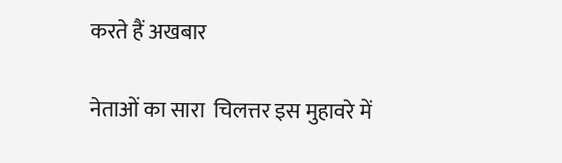करते हैं अखबार

नेताओं का सारा  चिलत्तर इस मुहावरे में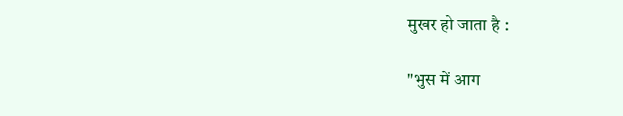मुखर हो जाता है :

"भुस में आग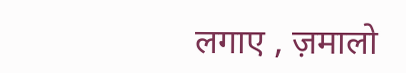लगाए , ज़मालो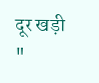दूर खड़ी "